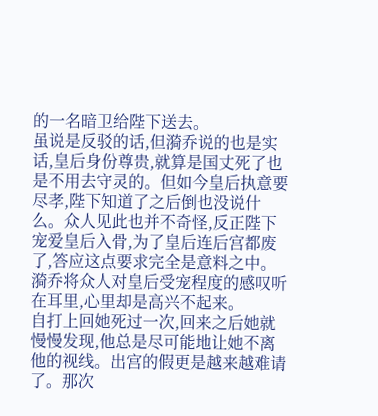的一名暗卫给陛下送去。
虽说是反驳的话,但漪乔说的也是实话,皇后身份尊贵,就算是国丈死了也是不用去守灵的。但如今皇后执意要尽孝,陛下知道了之后倒也没说什么。众人见此也并不奇怪,反正陛下宠爱皇后入骨,为了皇后连后宫都废了,答应这点要求完全是意料之中。
漪乔将众人对皇后受宠程度的感叹听在耳里,心里却是高兴不起来。
自打上回她死过一次,回来之后她就慢慢发现,他总是尽可能地让她不离他的视线。出宫的假更是越来越难请了。那次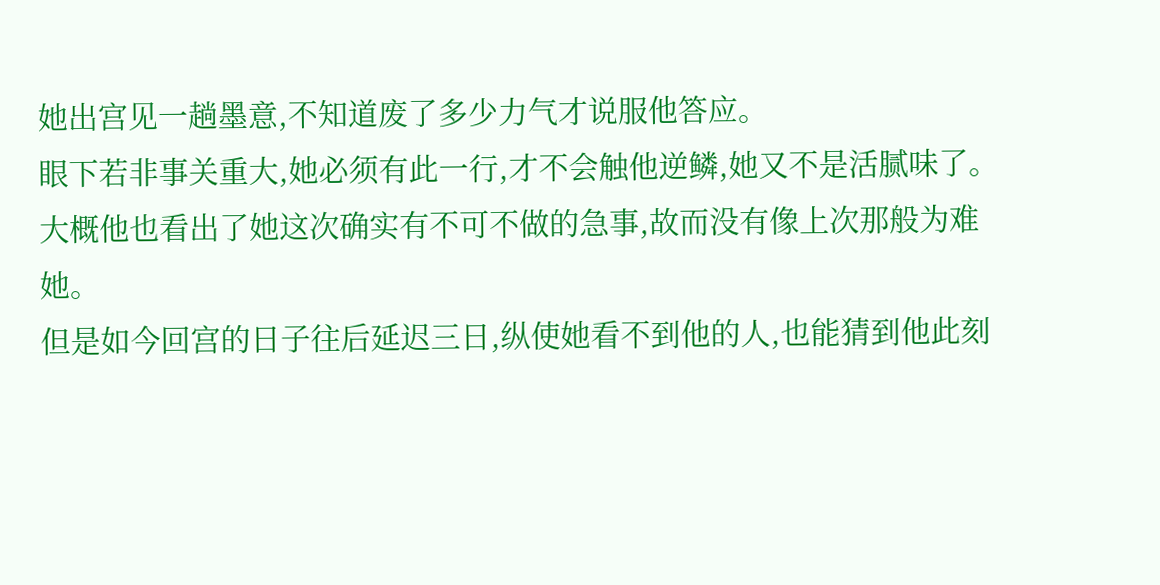她出宫见一趟墨意,不知道废了多少力气才说服他答应。
眼下若非事关重大,她必须有此一行,才不会触他逆鳞,她又不是活腻味了。
大概他也看出了她这次确实有不可不做的急事,故而没有像上次那般为难她。
但是如今回宫的日子往后延迟三日,纵使她看不到他的人,也能猜到他此刻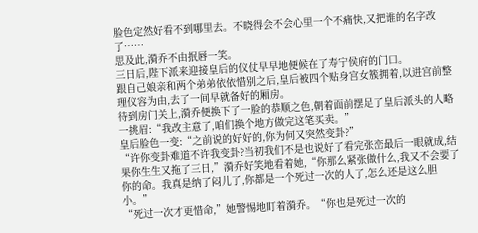脸色定然好看不到哪里去。不晓得会不会心里一个不痛快,又把谁的名字改了……
思及此,漪乔不由抿唇一笑。
三日后,陛下派来迎接皇后的仪仗早早地便候在了寿宁侯府的门口。
跟自己娘亲和两个弟弟依依惜别之后,皇后被四个贴身宫女簇拥着,以进宫前整理仪容为由,去了一间早就备好的厢房。
待到房门关上,漪乔便换下了一脸的恭顺之色,朝着面前摆足了皇后派头的人略一挑眉:“我改主意了,咱们换个地方做完这笔买卖。”
皇后脸色一变:“之前说的好好的,你为何又突然变卦?”
“许你变卦难道不许我变卦?当初我们不是也说好了看完张峦最后一眼就成,结果你生生又拖了三日,”漪乔好笑地看着她,“你那么紧张做什么,我又不会要了你的命。我真是纳了闷儿了,你都是一个死过一次的人了,怎么还是这么胆小。”
“死过一次才更惜命,”她警惕地盯着漪乔。“你也是死过一次的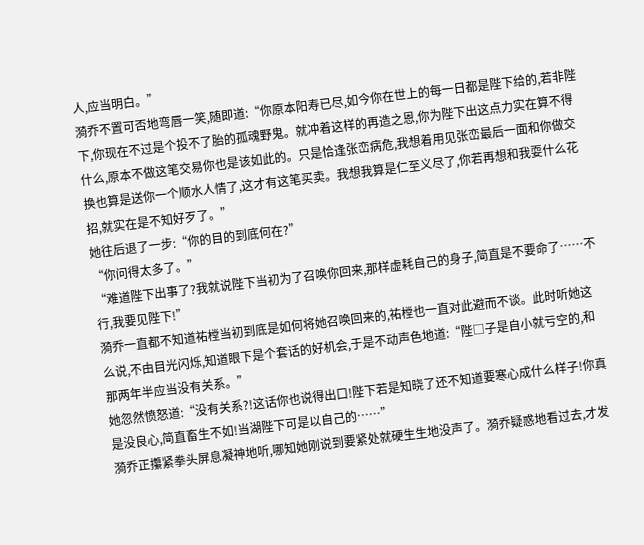人,应当明白。”
漪乔不置可否地弯唇一笑,随即道:“你原本阳寿已尽,如今你在世上的每一日都是陛下给的,若非陛下,你现在不过是个投不了胎的孤魂野鬼。就冲着这样的再造之恩,你为陛下出这点力实在算不得什么,原本不做这笔交易你也是该如此的。只是恰逢张峦病危,我想着用见张峦最后一面和你做交换也算是送你一个顺水人情了,这才有这笔买卖。我想我算是仁至义尽了,你若再想和我耍什么花招,就实在是不知好歹了。”
她往后退了一步:“你的目的到底何在?”
“你问得太多了。”
“难道陛下出事了?我就说陛下当初为了召唤你回来,那样虚耗自己的身子,简直是不要命了……不行,我要见陛下!”
漪乔一直都不知道祐樘当初到底是如何将她召唤回来的,祐樘也一直对此避而不谈。此时听她这么说,不由目光闪烁,知道眼下是个套话的好机会,于是不动声色地道:“陛□子是自小就亏空的,和那两年半应当没有关系。”
她忽然愤怒道:“没有关系?!这话你也说得出口!陛下若是知晓了还不知道要寒心成什么样子!你真是没良心,简直畜生不如!当湖陛下可是以自己的……”
漪乔正攥紧拳头屏息凝神地听,哪知她刚说到要紧处就硬生生地没声了。漪乔疑惑地看过去,才发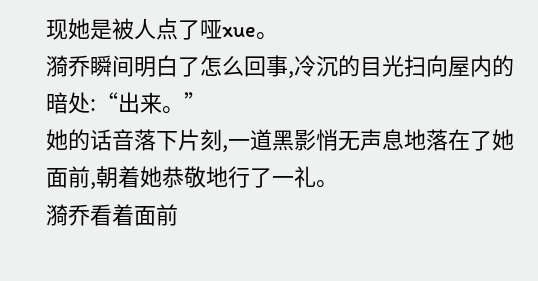现她是被人点了哑xue。
漪乔瞬间明白了怎么回事,冷沉的目光扫向屋内的暗处:“出来。”
她的话音落下片刻,一道黑影悄无声息地落在了她面前,朝着她恭敬地行了一礼。
漪乔看着面前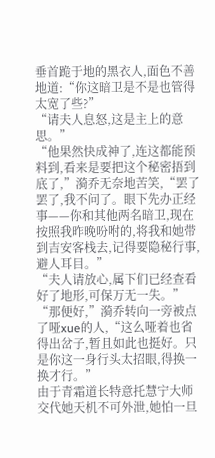垂首跪于地的黑衣人,面色不善地道:“你这暗卫是不是也管得太宽了些?”
“请夫人息怒,这是主上的意思。”
“他果然快成神了,连这都能预料到,看来是要把这个秘密捂到底了,”漪乔无奈地苦笑,“罢了罢了,我不问了。眼下先办正经事——你和其他两名暗卫,现在按照我昨晚吩咐的,将我和她带到吉安客栈去,记得要隐秘行事,避人耳目。”
“夫人请放心,属下们已经查看好了地形,可保万无一失。”
“那便好,”漪乔转向一旁被点了哑xue的人,“这么哑着也省得出岔子,暂且如此也挺好。只是你这一身行头太招眼,得换一换才行。”
由于青霜道长特意托慧宁大师交代她天机不可外泄,她怕一旦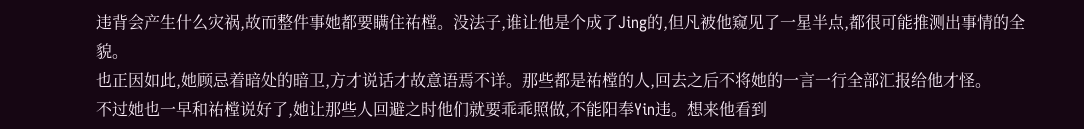违背会产生什么灾祸,故而整件事她都要瞒住祐樘。没法子,谁让他是个成了Jing的,但凡被他窥见了一星半点,都很可能推测出事情的全貌。
也正因如此,她顾忌着暗处的暗卫,方才说话才故意语焉不详。那些都是祐樘的人,回去之后不将她的一言一行全部汇报给他才怪。
不过她也一早和祐樘说好了,她让那些人回避之时他们就要乖乖照做,不能阳奉Yin违。想来他看到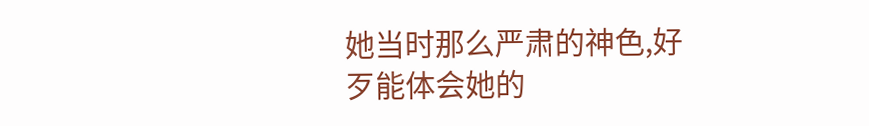她当时那么严肃的神色,好歹能体会她的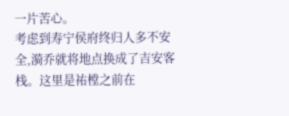一片苦心。
考虑到寿宁侯府终归人多不安全,漪乔就将地点换成了吉安客栈。这里是祐樘之前在